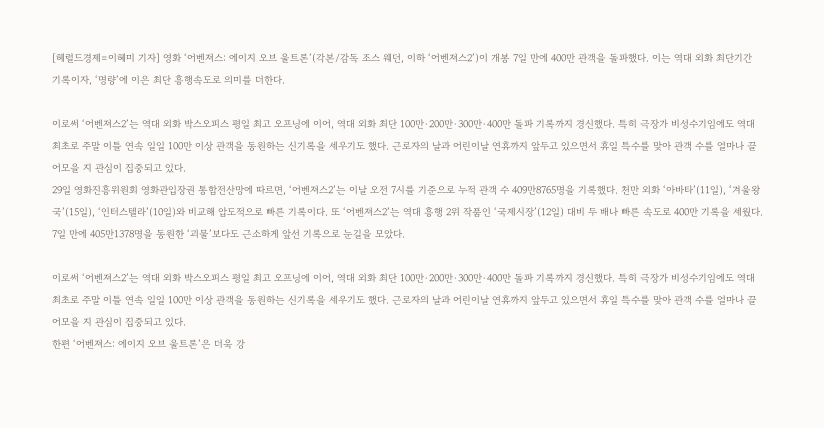[헤럴드경제=이혜미 기자] 영화 ‘어벤져스: 에이지 오브 울트론’(각본/감독 조스 웨던, 이하 ‘어벤져스2’)이 개봉 7일 만에 400만 관객을 돌파했다. 이는 역대 외화 최단기간 기록이자, ‘명량’에 이은 최단 흥행속도로 의미를 더한다.

이로써 ‘어벤져스2’는 역대 외화 박스오피스 평일 최고 오프닝에 이어, 역대 외화 최단 100만·200만·300만·400만 돌파 기록까지 경신했다. 특히 극장가 비성수기임에도 역대 최초로 주말 이틀 연속 일일 100만 이상 관객을 동원하는 신기록을 세우기도 했다. 근로자의 날과 어린이날 연휴까지 앞두고 있으면서 휴일 특수를 맞아 관객 수를 얼마나 끌어모을 지 관심이 집중되고 있다.
29일 영화진흥위원회 영화관입장권 통합전산망에 따르면, ‘어벤져스2’는 이날 오전 7시를 기준으로 누적 관객 수 409만8765명을 기록했다. 천만 외화 ‘아바타’(11일), ‘겨울왕국’(15일), ‘인터스텔라’(10일)와 비교해 압도적으로 빠른 기록이다. 또 ‘어벤져스2’는 역대 흥행 2위 작품인 ‘국제시장’(12일) 대비 두 배나 빠른 속도로 400만 기록을 세웠다. 7일 만에 405만1378명을 동원한 ‘괴물’보다도 근소하게 앞선 기록으로 눈길을 모았다.

이로써 ‘어벤져스2’는 역대 외화 박스오피스 평일 최고 오프닝에 이어, 역대 외화 최단 100만·200만·300만·400만 돌파 기록까지 경신했다. 특히 극장가 비성수기임에도 역대 최초로 주말 이틀 연속 일일 100만 이상 관객을 동원하는 신기록을 세우기도 했다. 근로자의 날과 어린이날 연휴까지 앞두고 있으면서 휴일 특수를 맞아 관객 수를 얼마나 끌어모을 지 관심이 집중되고 있다.
한편 ‘어벤져스: 에이지 오브 울트론’은 더욱 강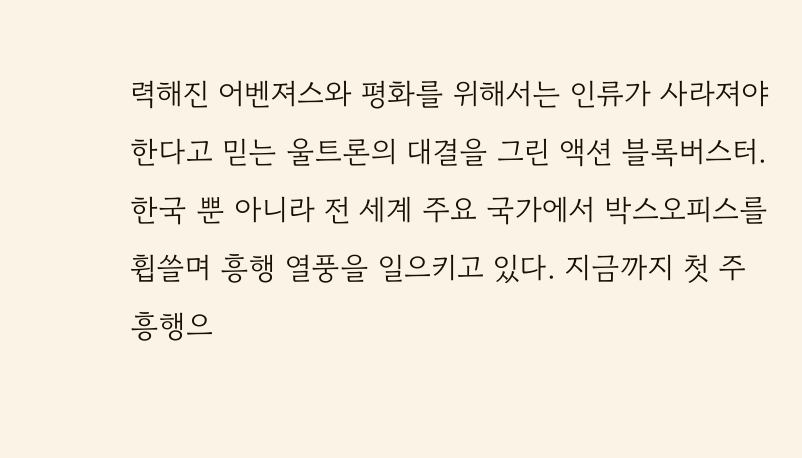력해진 어벤져스와 평화를 위해서는 인류가 사라져야 한다고 믿는 울트론의 대결을 그린 액션 블록버스터. 한국 뿐 아니라 전 세계 주요 국가에서 박스오피스를 휩쓸며 흥행 열풍을 일으키고 있다. 지금까지 첫 주 흥행으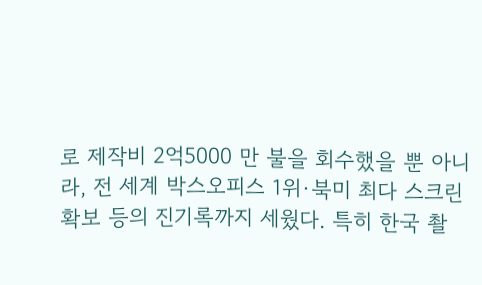로 제작비 2억5000 만 불을 회수했을 뿐 아니라, 전 세계 박스오피스 1위·북미 최다 스크린 확보 등의 진기록까지 세웠다. 특히 한국 촬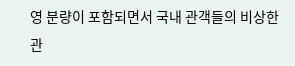영 분량이 포함되면서 국내 관객들의 비상한 관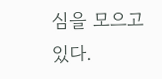심을 모으고 있다.